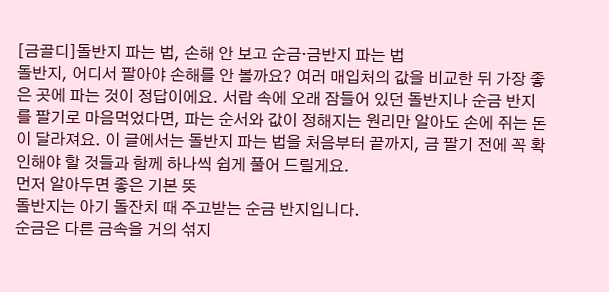[금골디]돌반지 파는 법, 손해 안 보고 순금·금반지 파는 법
돌반지, 어디서 팔아야 손해를 안 볼까요? 여러 매입처의 값을 비교한 뒤 가장 좋은 곳에 파는 것이 정답이에요. 서랍 속에 오래 잠들어 있던 돌반지나 순금 반지를 팔기로 마음먹었다면, 파는 순서와 값이 정해지는 원리만 알아도 손에 쥐는 돈이 달라져요. 이 글에서는 돌반지 파는 법을 처음부터 끝까지, 금 팔기 전에 꼭 확인해야 할 것들과 함께 하나씩 쉽게 풀어 드릴게요.
먼저 알아두면 좋은 기본 뜻
돌반지는 아기 돌잔치 때 주고받는 순금 반지입니다.
순금은 다른 금속을 거의 섞지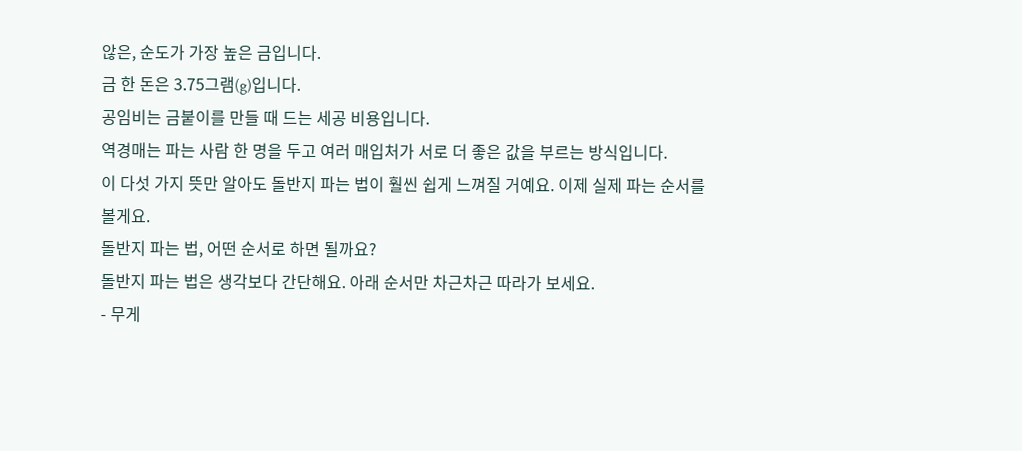않은, 순도가 가장 높은 금입니다.
금 한 돈은 3.75그램(g)입니다.
공임비는 금붙이를 만들 때 드는 세공 비용입니다.
역경매는 파는 사람 한 명을 두고 여러 매입처가 서로 더 좋은 값을 부르는 방식입니다.
이 다섯 가지 뜻만 알아도 돌반지 파는 법이 훨씬 쉽게 느껴질 거예요. 이제 실제 파는 순서를 볼게요.
돌반지 파는 법, 어떤 순서로 하면 될까요?
돌반지 파는 법은 생각보다 간단해요. 아래 순서만 차근차근 따라가 보세요.
- 무게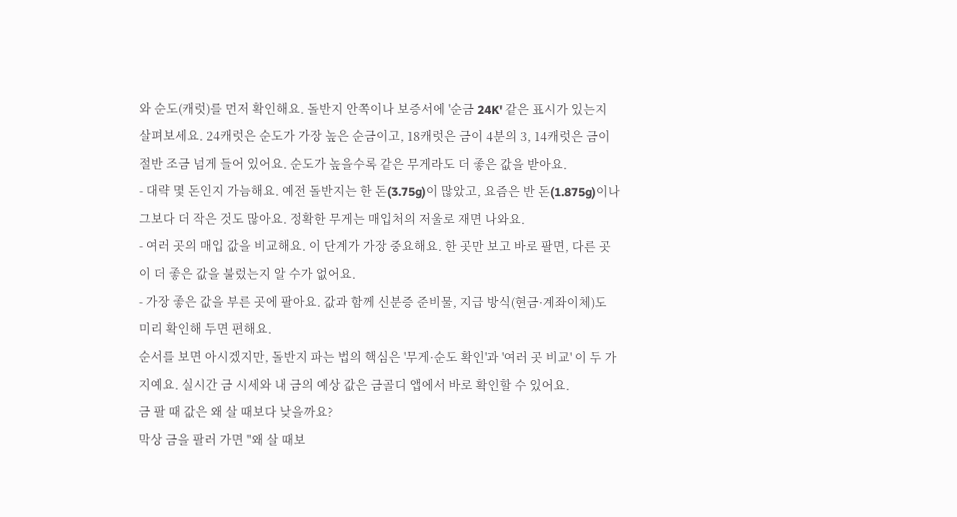와 순도(캐럿)를 먼저 확인해요. 돌반지 안쪽이나 보증서에 '순금 24K' 같은 표시가 있는지 살펴보세요. 24캐럿은 순도가 가장 높은 순금이고, 18캐럿은 금이 4분의 3, 14캐럿은 금이 절반 조금 넘게 들어 있어요. 순도가 높을수록 같은 무게라도 더 좋은 값을 받아요.
- 대략 몇 돈인지 가늠해요. 예전 돌반지는 한 돈(3.75g)이 많았고, 요즘은 반 돈(1.875g)이나 그보다 더 작은 것도 많아요. 정확한 무게는 매입처의 저울로 재면 나와요.
- 여러 곳의 매입 값을 비교해요. 이 단계가 가장 중요해요. 한 곳만 보고 바로 팔면, 다른 곳이 더 좋은 값을 불렀는지 알 수가 없어요.
- 가장 좋은 값을 부른 곳에 팔아요. 값과 함께 신분증 준비물, 지급 방식(현금·계좌이체)도 미리 확인해 두면 편해요.
순서를 보면 아시겠지만, 돌반지 파는 법의 핵심은 '무게·순도 확인'과 '여러 곳 비교' 이 두 가지예요. 실시간 금 시세와 내 금의 예상 값은 금골디 앱에서 바로 확인할 수 있어요.
금 팔 때 값은 왜 살 때보다 낮을까요?
막상 금을 팔러 가면 "왜 살 때보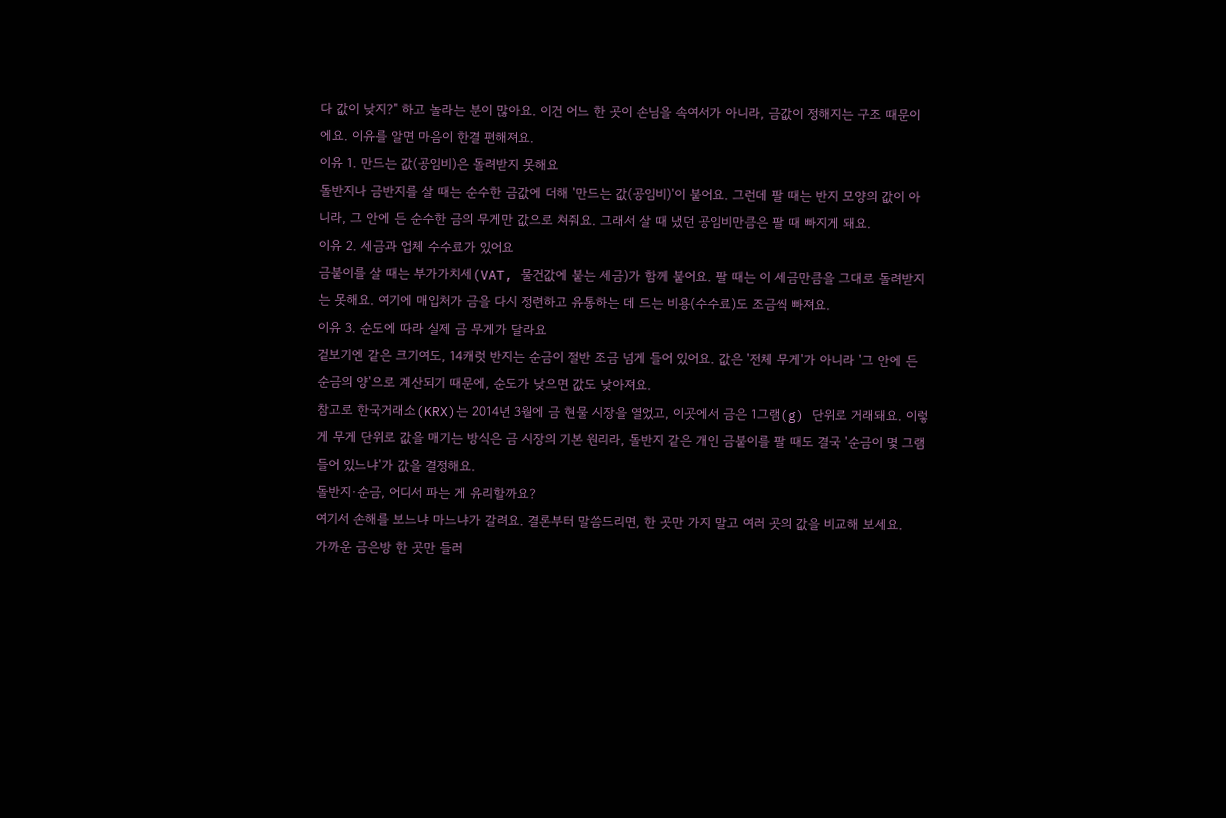다 값이 낮지?" 하고 놀라는 분이 많아요. 이건 어느 한 곳이 손님을 속여서가 아니라, 금값이 정해지는 구조 때문이에요. 이유를 알면 마음이 한결 편해져요.
이유 1. 만드는 값(공임비)은 돌려받지 못해요
돌반지나 금반지를 살 때는 순수한 금값에 더해 '만드는 값(공임비)'이 붙어요. 그런데 팔 때는 반지 모양의 값이 아니라, 그 안에 든 순수한 금의 무게만 값으로 쳐줘요. 그래서 살 때 냈던 공임비만큼은 팔 때 빠지게 돼요.
이유 2. 세금과 업체 수수료가 있어요
금붙이를 살 때는 부가가치세(VAT, 물건값에 붙는 세금)가 함께 붙어요. 팔 때는 이 세금만큼을 그대로 돌려받지는 못해요. 여기에 매입처가 금을 다시 정련하고 유통하는 데 드는 비용(수수료)도 조금씩 빠져요.
이유 3. 순도에 따라 실제 금 무게가 달라요
겉보기엔 같은 크기여도, 14캐럿 반지는 순금이 절반 조금 넘게 들어 있어요. 값은 '전체 무게'가 아니라 '그 안에 든 순금의 양'으로 계산되기 때문에, 순도가 낮으면 값도 낮아져요.
참고로 한국거래소(KRX)는 2014년 3월에 금 현물 시장을 열었고, 이곳에서 금은 1그램(g) 단위로 거래돼요. 이렇게 무게 단위로 값을 매기는 방식은 금 시장의 기본 원리라, 돌반지 같은 개인 금붙이를 팔 때도 결국 '순금이 몇 그램 들어 있느냐'가 값을 결정해요.
돌반지·순금, 어디서 파는 게 유리할까요?
여기서 손해를 보느냐 마느냐가 갈려요. 결론부터 말씀드리면, 한 곳만 가지 말고 여러 곳의 값을 비교해 보세요.
가까운 금은방 한 곳만 들러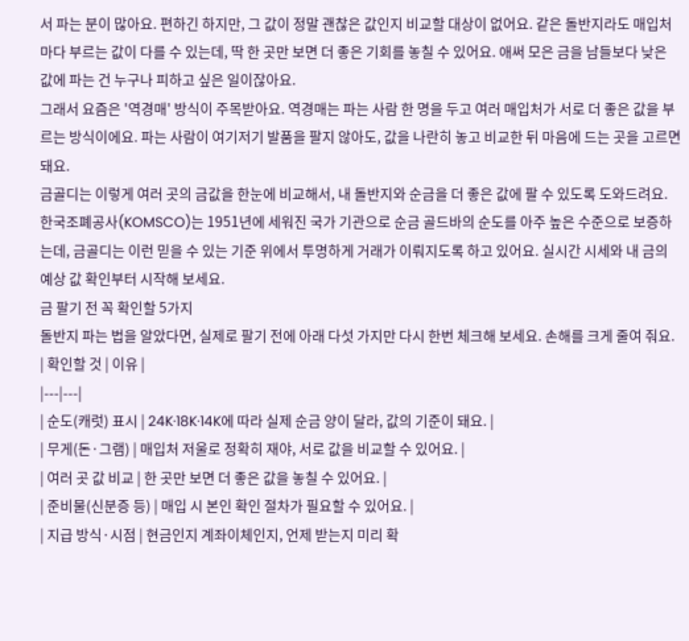서 파는 분이 많아요. 편하긴 하지만, 그 값이 정말 괜찮은 값인지 비교할 대상이 없어요. 같은 돌반지라도 매입처마다 부르는 값이 다를 수 있는데, 딱 한 곳만 보면 더 좋은 기회를 놓칠 수 있어요. 애써 모은 금을 남들보다 낮은 값에 파는 건 누구나 피하고 싶은 일이잖아요.
그래서 요즘은 '역경매' 방식이 주목받아요. 역경매는 파는 사람 한 명을 두고 여러 매입처가 서로 더 좋은 값을 부르는 방식이에요. 파는 사람이 여기저기 발품을 팔지 않아도, 값을 나란히 놓고 비교한 뒤 마음에 드는 곳을 고르면 돼요.
금골디는 이렇게 여러 곳의 금값을 한눈에 비교해서, 내 돌반지와 순금을 더 좋은 값에 팔 수 있도록 도와드려요. 한국조폐공사(KOMSCO)는 1951년에 세워진 국가 기관으로 순금 골드바의 순도를 아주 높은 수준으로 보증하는데, 금골디는 이런 믿을 수 있는 기준 위에서 투명하게 거래가 이뤄지도록 하고 있어요. 실시간 시세와 내 금의 예상 값 확인부터 시작해 보세요.
금 팔기 전 꼭 확인할 5가지
돌반지 파는 법을 알았다면, 실제로 팔기 전에 아래 다섯 가지만 다시 한번 체크해 보세요. 손해를 크게 줄여 줘요.
| 확인할 것 | 이유 |
|---|---|
| 순도(캐럿) 표시 | 24K·18K·14K에 따라 실제 순금 양이 달라, 값의 기준이 돼요. |
| 무게(돈·그램) | 매입처 저울로 정확히 재야, 서로 값을 비교할 수 있어요. |
| 여러 곳 값 비교 | 한 곳만 보면 더 좋은 값을 놓칠 수 있어요. |
| 준비물(신분증 등) | 매입 시 본인 확인 절차가 필요할 수 있어요. |
| 지급 방식·시점 | 현금인지 계좌이체인지, 언제 받는지 미리 확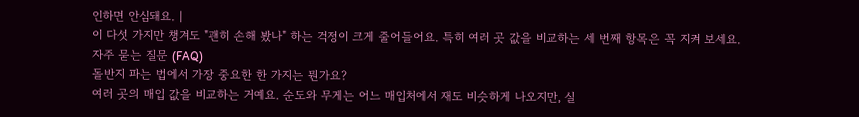인하면 안심돼요. |
이 다섯 가지만 챙겨도 "괜히 손해 봤나" 하는 걱정이 크게 줄어들어요. 특히 여러 곳 값을 비교하는 세 번째 항목은 꼭 지켜 보세요.
자주 묻는 질문 (FAQ)
돌반지 파는 법에서 가장 중요한 한 가지는 뭔가요?
여러 곳의 매입 값을 비교하는 거예요. 순도와 무게는 어느 매입처에서 재도 비슷하게 나오지만, 실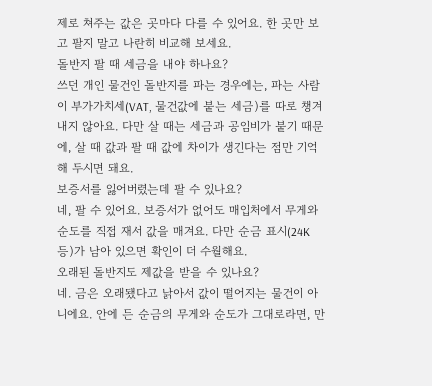제로 쳐주는 값은 곳마다 다를 수 있어요. 한 곳만 보고 팔지 말고 나란히 비교해 보세요.
돌반지 팔 때 세금을 내야 하나요?
쓰던 개인 물건인 돌반지를 파는 경우에는, 파는 사람이 부가가치세(VAT, 물건값에 붙는 세금)를 따로 챙겨 내지 않아요. 다만 살 때는 세금과 공임비가 붙기 때문에, 살 때 값과 팔 때 값에 차이가 생긴다는 점만 기억해 두시면 돼요.
보증서를 잃어버렸는데 팔 수 있나요?
네, 팔 수 있어요. 보증서가 없어도 매입처에서 무게와 순도를 직접 재서 값을 매겨요. 다만 순금 표시(24K 등)가 남아 있으면 확인이 더 수월해요.
오래된 돌반지도 제값을 받을 수 있나요?
네. 금은 오래됐다고 낡아서 값이 떨어지는 물건이 아니에요. 안에 든 순금의 무게와 순도가 그대로라면, 만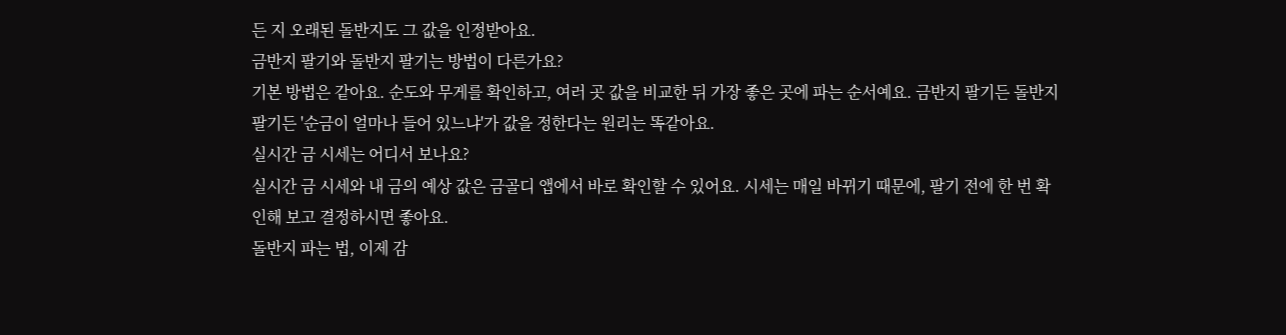든 지 오래된 돌반지도 그 값을 인정받아요.
금반지 팔기와 돌반지 팔기는 방법이 다른가요?
기본 방법은 같아요. 순도와 무게를 확인하고, 여러 곳 값을 비교한 뒤 가장 좋은 곳에 파는 순서예요. 금반지 팔기든 돌반지 팔기든 '순금이 얼마나 들어 있느냐'가 값을 정한다는 원리는 똑같아요.
실시간 금 시세는 어디서 보나요?
실시간 금 시세와 내 금의 예상 값은 금골디 앱에서 바로 확인할 수 있어요. 시세는 매일 바뀌기 때문에, 팔기 전에 한 번 확인해 보고 결정하시면 좋아요.
돌반지 파는 법, 이제 감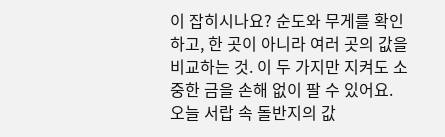이 잡히시나요? 순도와 무게를 확인하고, 한 곳이 아니라 여러 곳의 값을 비교하는 것. 이 두 가지만 지켜도 소중한 금을 손해 없이 팔 수 있어요. 오늘 서랍 속 돌반지의 값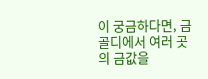이 궁금하다면, 금골디에서 여러 곳의 금값을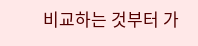비교하는 것부터 가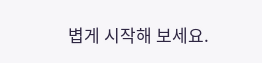볍게 시작해 보세요.